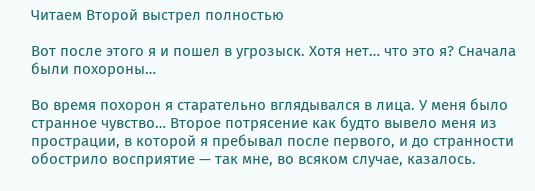Читаем Второй выстрел полностью

Вот после этого я и пошел в угрозыск. Хотя нет… что это я? Сначала были похороны…

Во время похорон я старательно вглядывался в лица. У меня было странное чувство… Второе потрясение как будто вывело меня из прострации, в которой я пребывал после первого, и до странности обострило восприятие — так мне, во всяком случае, казалось.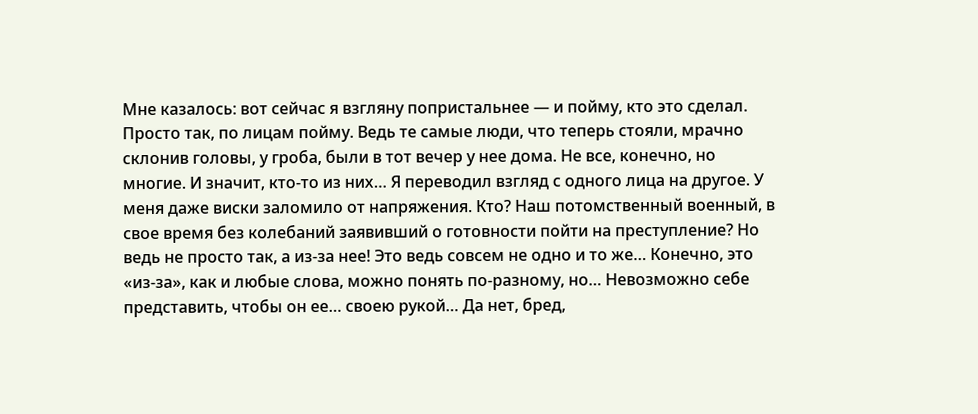Мне казалось: вот сейчас я взгляну попристальнее — и пойму, кто это сделал. Просто так, по лицам пойму. Ведь те самые люди, что теперь стояли, мрачно склонив головы, у гроба, были в тот вечер у нее дома. Не все, конечно, но многие. И значит, кто-то из них… Я переводил взгляд с одного лица на другое. У меня даже виски заломило от напряжения. Кто? Наш потомственный военный, в свое время без колебаний заявивший о готовности пойти на преступление? Но ведь не просто так, а из-за нее! Это ведь совсем не одно и то же… Конечно, это «из-за», как и любые слова, можно понять по-разному, но… Невозможно себе представить, чтобы он ее… своею рукой… Да нет, бред,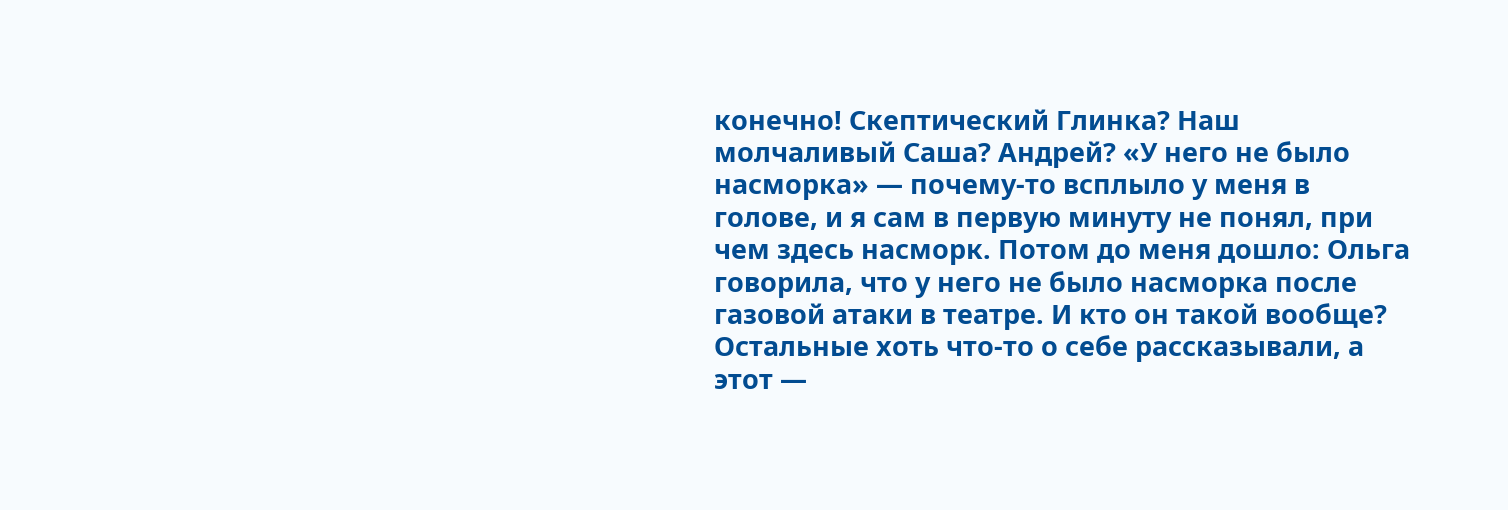конечно! Скептический Глинка? Наш молчаливый Саша? Андрей? «У него не было насморка» — почему-то всплыло у меня в голове, и я сам в первую минуту не понял, при чем здесь насморк. Потом до меня дошло: Ольга говорила, что у него не было насморка после газовой атаки в театре. И кто он такой вообще? Остальные хоть что-то о себе рассказывали, а этот —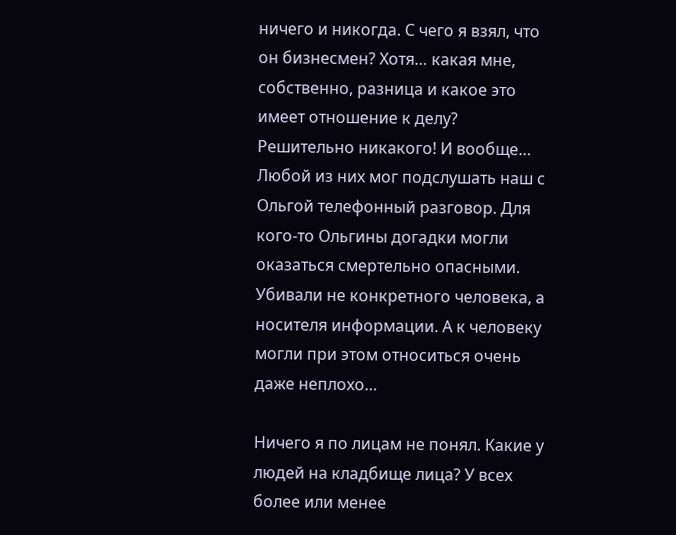ничего и никогда. С чего я взял, что он бизнесмен? Хотя… какая мне, собственно, разница и какое это имеет отношение к делу? Решительно никакого! И вообще… Любой из них мог подслушать наш с Ольгой телефонный разговор. Для кого-то Ольгины догадки могли оказаться смертельно опасными. Убивали не конкретного человека, а носителя информации. А к человеку могли при этом относиться очень даже неплохо…

Ничего я по лицам не понял. Какие у людей на кладбище лица? У всех более или менее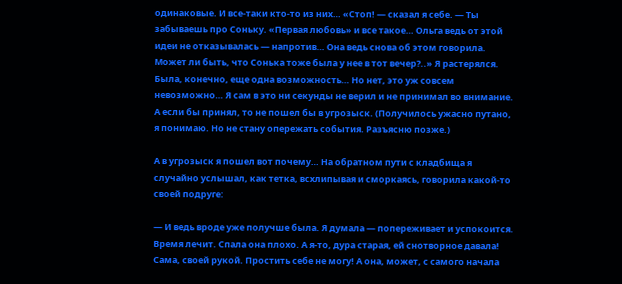одинаковые. И все-таки кто-то из них… «Стоп! — сказал я себе. — Ты забываешь про Соньку. «Первая любовь» и все такое… Ольга ведь от этой идеи не отказывалась — напротив… Она ведь снова об этом говорила. Может ли быть, что Сонька тоже была у нее в тот вечер?..» Я растерялся. Была, конечно, еще одна возможность… Но нет, это уж совсем невозможно… Я сам в это ни секунды не верил и не принимал во внимание. А если бы принял, то не пошел бы в угрозыск. (Получилось ужасно путано, я понимаю. Но не стану опережать события. Разъясню позже.)

А в угрозыск я пошел вот почему… На обратном пути с кладбища я случайно услышал, как тетка, всхлипывая и сморкаясь, говорила какой-то своей подруге:

— И ведь вроде уже получше была. Я думала — попереживает и успокоится. Время лечит. Спала она плохо. А я-то, дура старая, ей снотворное давала! Сама, своей рукой. Простить себе не могу! А она, может, с самого начала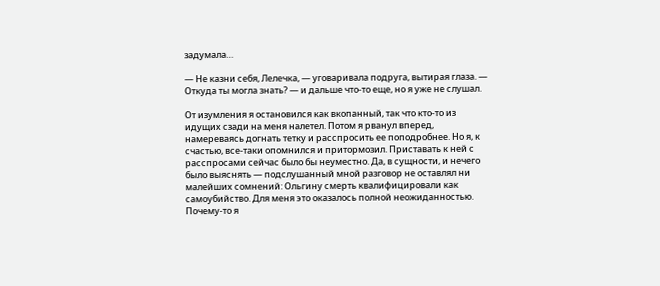задумала…

— Не казни себя, Лелечка, — уговаривала подруга, вытирая глаза. — Откуда ты могла знать? — и дальше что-то еще, но я уже не слушал.

От изумления я остановился как вкопанный, так что кто-то из идущих сзади на меня налетел. Потом я рванул вперед, намереваясь догнать тетку и расспросить ее поподробнее. Но я, к счастью, все-таки опомнился и притормозил. Приставать к ней с расспросами сейчас было бы неуместно. Да, в сущности, и нечего было выяснять — подслушанный мной разговор не оставлял ни малейших сомнений: Ольгину смерть квалифицировали как самоубийство. Для меня это оказалось полной неожиданностью. Почему-то я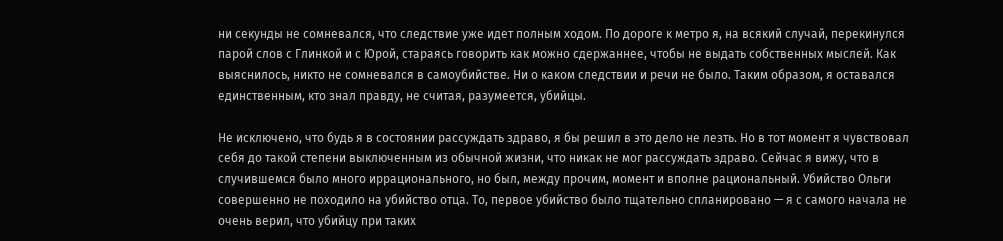ни секунды не сомневался, что следствие уже идет полным ходом. По дороге к метро я, на всякий случай, перекинулся парой слов с Глинкой и с Юрой, стараясь говорить как можно сдержаннее, чтобы не выдать собственных мыслей. Как выяснилось, никто не сомневался в самоубийстве. Ни о каком следствии и речи не было. Таким образом, я оставался единственным, кто знал правду, не считая, разумеется, убийцы.

Не исключено, что будь я в состоянии рассуждать здраво, я бы решил в это дело не лезть. Но в тот момент я чувствовал себя до такой степени выключенным из обычной жизни, что никак не мог рассуждать здраво. Сейчас я вижу, что в случившемся было много иррационального, но был, между прочим, момент и вполне рациональный. Убийство Ольги совершенно не походило на убийство отца. То, первое убийство было тщательно спланировано — я с самого начала не очень верил, что убийцу при таких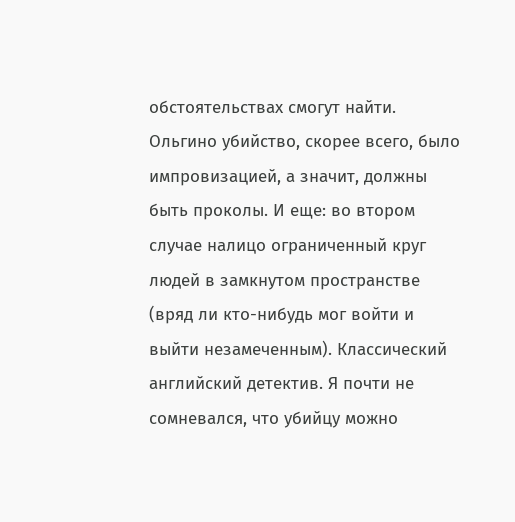обстоятельствах смогут найти. Ольгино убийство, скорее всего, было импровизацией, а значит, должны быть проколы. И еще: во втором случае налицо ограниченный круг людей в замкнутом пространстве (вряд ли кто-нибудь мог войти и выйти незамеченным). Классический английский детектив. Я почти не сомневался, что убийцу можно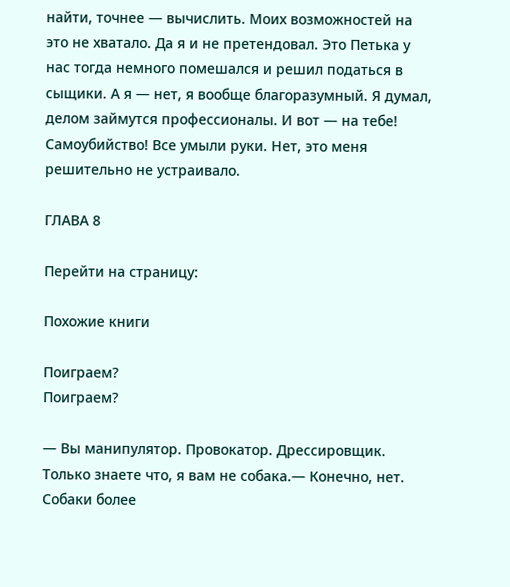найти, точнее — вычислить. Моих возможностей на это не хватало. Да я и не претендовал. Это Петька у нас тогда немного помешался и решил податься в сыщики. А я — нет, я вообще благоразумный. Я думал, делом займутся профессионалы. И вот — на тебе! Самоубийство! Все умыли руки. Нет, это меня решительно не устраивало.

ГЛАВА 8

Перейти на страницу:

Похожие книги

Поиграем?
Поиграем?

— Вы манипулятор. Провокатор. Дрессировщик. Только знаете что, я вам не собака.— Конечно, нет. Собаки более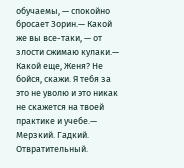обучаемы, — спокойно бросает Зорин.— Какой же вы все-таки, — от злости сжимаю кулаки.— Какой еще, Женя? Не бойся, скажи. Я тебя за это не уволю и это никак не скажется на твоей практике и учебе.— Мерзкий. Гадкий. Отвратительный.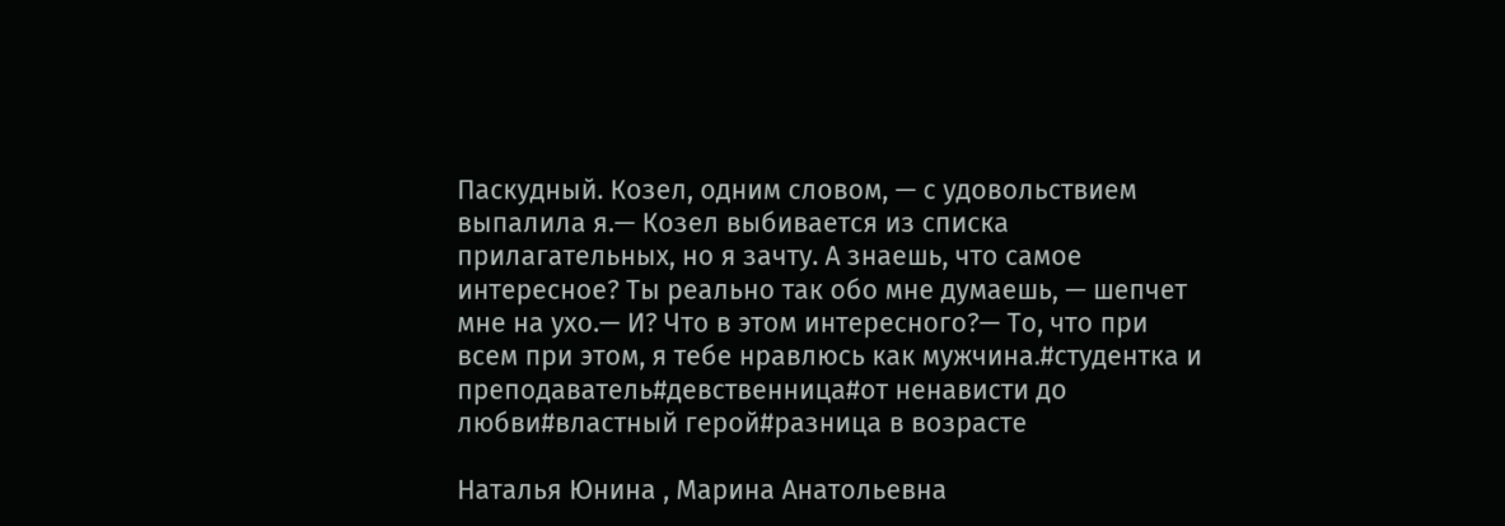Паскудный. Козел, одним словом, — с удовольствием выпалила я.— Козел выбивается из списка прилагательных, но я зачту. А знаешь, что самое интересное? Ты реально так обо мне думаешь, — шепчет мне на ухо.— И? Что в этом интересного?— То, что при всем при этом, я тебе нравлюсь как мужчина.#студентка и преподаватель#девственница#от ненависти до любви#властный герой#разница в возрасте

Наталья Юнина , Марина Анатольевна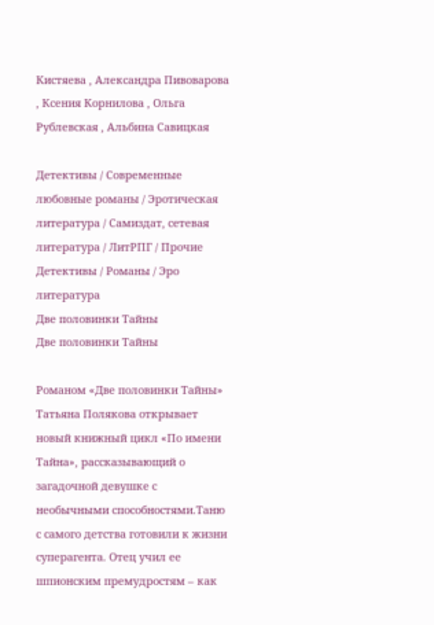Кистяева , Александра Пивоварова , Ксения Корнилова , Ольга Рублевская , Альбина Савицкая

Детективы / Современные любовные романы / Эротическая литература / Самиздат, сетевая литература / ЛитРПГ / Прочие Детективы / Романы / Эро литература
Две половинки Тайны
Две половинки Тайны

Романом «Две половинки Тайны» Татьяна Полякова открывает новый книжный цикл «По имени Тайна», рассказывающий о загадочной девушке с необычными способностями.Таню с самого детства готовили к жизни суперагента. Отец учил ее шпионским премудростям – как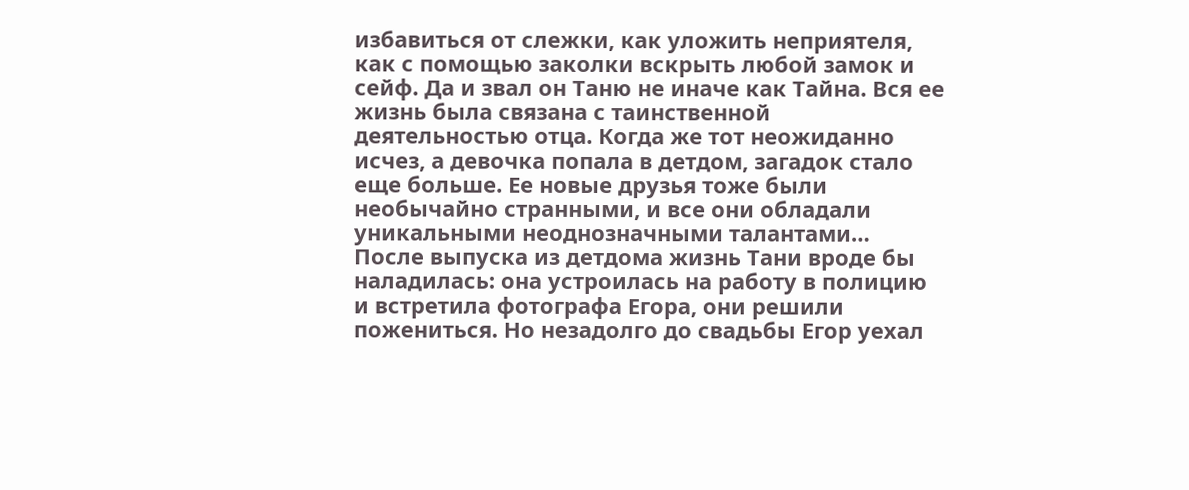избавиться от слежки, как уложить неприятеля, как с помощью заколки вскрыть любой замок и сейф. Да и звал он Таню не иначе как Тайна. Вся ее жизнь была связана с таинственной деятельностью отца. Когда же тот неожиданно исчез, а девочка попала в детдом, загадок стало еще больше. Ее новые друзья тоже были необычайно странными, и все они обладали уникальными неоднозначными талантами… После выпуска из детдома жизнь Тани вроде бы наладилась: она устроилась на работу в полицию и встретила фотографа Егора, они решили пожениться. Но незадолго до свадьбы Егор уехал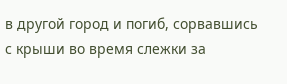в другой город и погиб, сорвавшись с крыши во время слежки за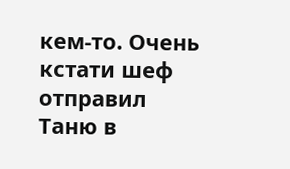кем-то. Очень кстати шеф отправил Таню в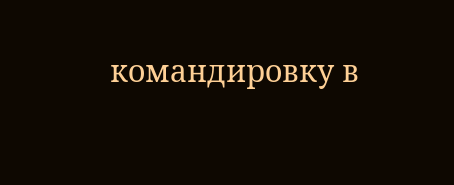командировку в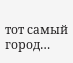тот самый город…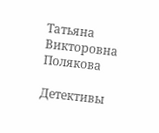Татьяна Викторовна Полякова

Детективы